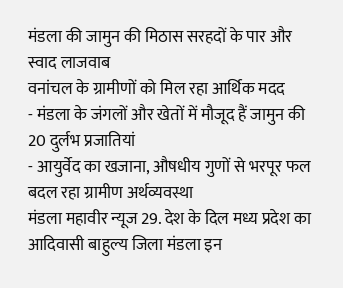मंडला की जामुन की मिठास सरहदों के पार और स्वाद लाजवाब
वनांचल के ग्रामीणों को मिल रहा आर्थिक मदद
- मंडला के जंगलों और खेतों में मौजूद हैं जामुन की 20 दुर्लभ प्रजातियां
- आयुर्वेद का खजाना, औषधीय गुणों से भरपूर फल बदल रहा ग्रामीण अर्थव्यवस्था
मंडला महावीर न्यूज 29. देश के दिल मध्य प्रदेश का आदिवासी बाहुल्य जिला मंडला इन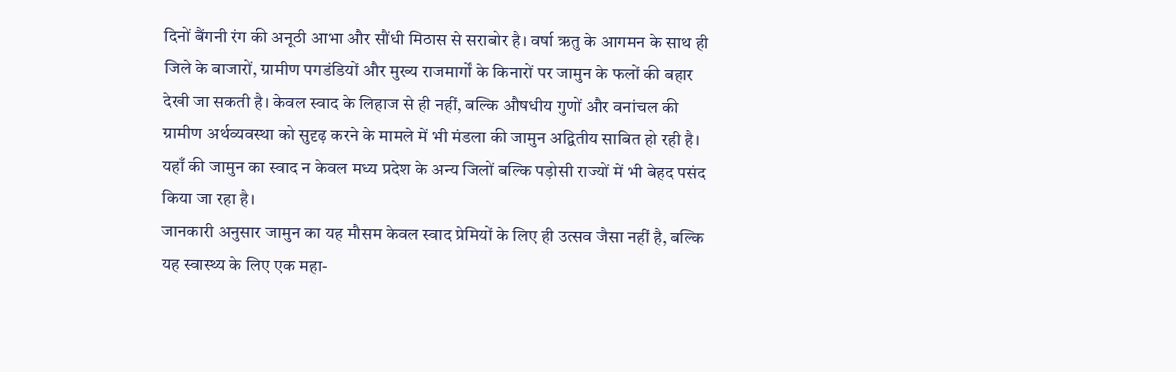दिनों बैंगनी रंग की अनूठी आभा और सौंधी मिठास से सराबोर है। वर्षा ऋतु के आगमन के साथ ही जिले के बाजारों, ग्रामीण पगडंडियों और मुख्य राजमार्गों के किनारों पर जामुन के फलों की बहार देखी जा सकती है। केवल स्वाद के लिहाज से ही नहीं, बल्कि औषधीय गुणों और वनांचल की ग्रामीण अर्थव्यवस्था को सुदृढ़ करने के मामले में भी मंडला की जामुन अद्वितीय साबित हो रही है। यहाँ की जामुन का स्वाद न केवल मध्य प्रदेश के अन्य जिलों बल्कि पड़ोसी राज्यों में भी बेहद पसंद किया जा रहा है।
जानकारी अनुसार जामुन का यह मौसम केवल स्वाद प्रेमियों के लिए ही उत्सव जैसा नहीं है, बल्कि यह स्वास्थ्य के लिए एक महा-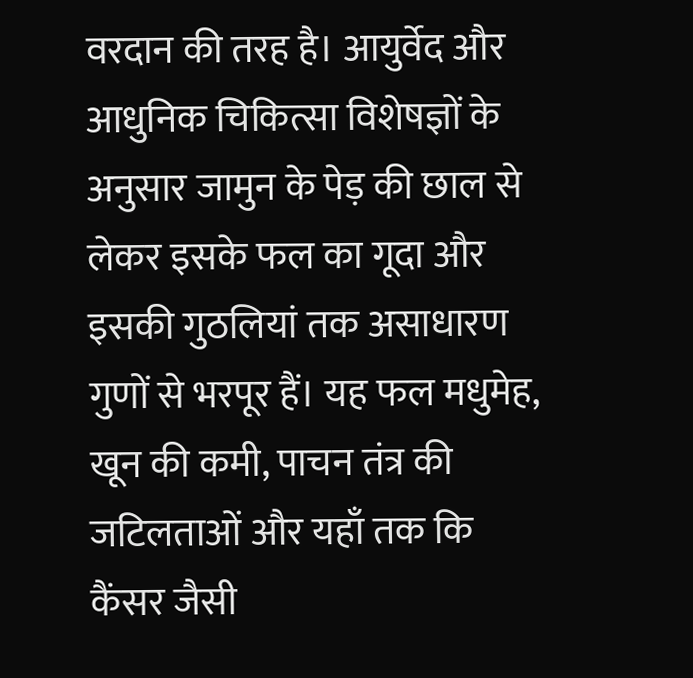वरदान की तरह है। आयुर्वेद और आधुनिक चिकित्सा विशेषज्ञों के अनुसार जामुन के पेड़ की छाल से लेकर इसके फल का गूदा और इसकी गुठलियां तक असाधारण गुणों से भरपूर हैं। यह फल मधुमेह, खून की कमी, पाचन तंत्र की जटिलताओं और यहाँ तक कि कैंसर जैसी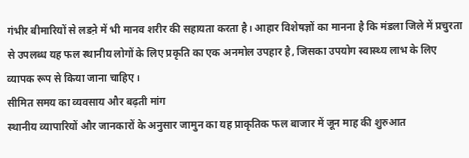गंभीर बीमारियों से लडऩे में भी मानव शरीर की सहायता करता है। आहार विशेषज्ञों का मानना है कि मंडला जिले में प्रचुरता से उपलब्ध यह फल स्थानीय लोगों के लिए प्रकृति का एक अनमोल उपहार है, जिसका उपयोग स्वास्थ्य लाभ के लिए व्यापक रूप से किया जाना चाहिए।
सीमित समय का व्यवसाय और बढ़ती मांग
स्थानीय व्यापारियों और जानकारों के अनुसार जामुन का यह प्राकृतिक फल बाजार में जून माह की शुरुआत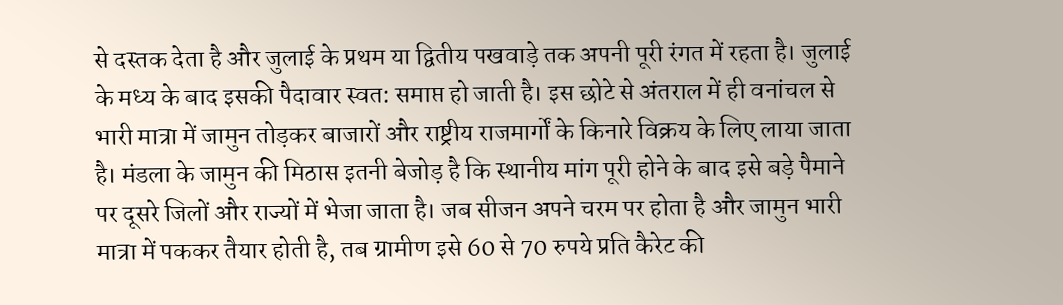से दस्तक देता है और जुलाई के प्रथम या द्वितीय पखवाड़े तक अपनी पूरी रंगत में रहता है। जुलाई के मध्य के बाद इसकी पैदावार स्वत: समाप्त हो जाती है। इस छोटे से अंतराल में ही वनांचल से भारी मात्रा में जामुन तोड़कर बाजारों और राष्ट्रीय राजमार्गों के किनारे विक्रय के लिए लाया जाता है। मंडला के जामुन की मिठास इतनी बेजोड़ है कि स्थानीय मांग पूरी होने के बाद इसे बड़े पैमाने पर दूसरे जिलों और राज्यों में भेजा जाता है। जब सीजन अपने चरम पर होता है और जामुन भारी मात्रा में पककर तैयार होती है, तब ग्रामीण इसे 60 से 70 रुपये प्रति कैरेट की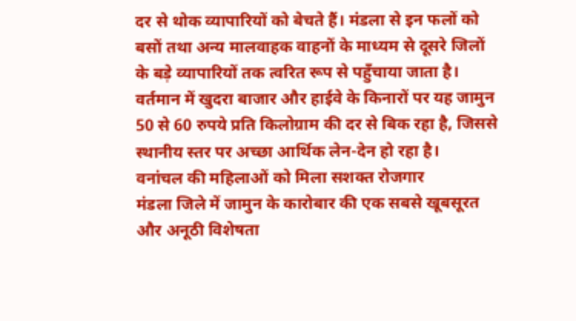दर से थोक व्यापारियों को बेचते हैं। मंडला से इन फलों को बसों तथा अन्य मालवाहक वाहनों के माध्यम से दूसरे जिलों के बड़े व्यापारियों तक त्वरित रूप से पहुँचाया जाता है। वर्तमान में खुदरा बाजार और हाईवे के किनारों पर यह जामुन 50 से 60 रुपये प्रति किलोग्राम की दर से बिक रहा है, जिससे स्थानीय स्तर पर अच्छा आर्थिक लेन-देन हो रहा है।
वनांचल की महिलाओं को मिला सशक्त रोजगार
मंडला जिले में जामुन के कारोबार की एक सबसे खूबसूरत और अनूठी विशेषता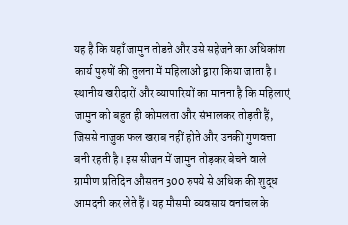यह है कि यहाँ जामुन तोडऩे और उसे सहेजने का अधिकांश कार्य पुरुषों की तुलना में महिलाओं द्वारा किया जाता है। स्थानीय खरीदारों और व्यापारियों का मानना है कि महिलाएं जामुन को बहुत ही कोमलता और संभालकर तोड़ती हैं, जिससे नाजुक फल खराब नहीं होते और उनकी गुणवत्ता बनी रहती है। इस सीजन में जामुन तोड़कर बेचने वाले ग्रामीण प्रतिदिन औसतन 300 रुपये से अधिक की शुद्ध आमदनी कर लेते हैं। यह मौसमी व्यवसाय वनांचल के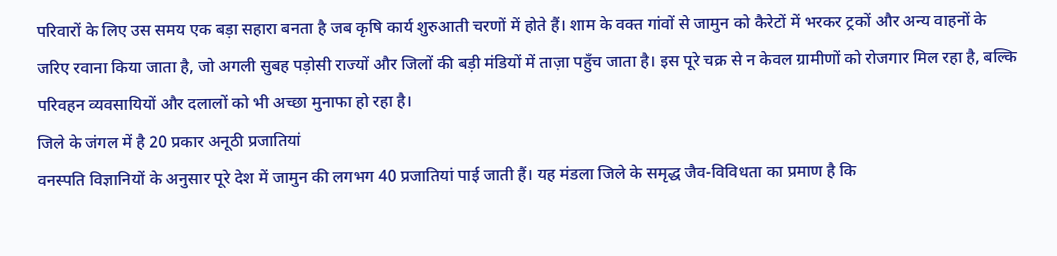परिवारों के लिए उस समय एक बड़ा सहारा बनता है जब कृषि कार्य शुरुआती चरणों में होते हैं। शाम के वक्त गांवों से जामुन को कैरेटों में भरकर ट्रकों और अन्य वाहनों के जरिए रवाना किया जाता है, जो अगली सुबह पड़ोसी राज्यों और जिलों की बड़ी मंडियों में ताज़ा पहुँच जाता है। इस पूरे चक्र से न केवल ग्रामीणों को रोजगार मिल रहा है, बल्कि परिवहन व्यवसायियों और दलालों को भी अच्छा मुनाफा हो रहा है।
जिले के जंगल में है 20 प्रकार अनूठी प्रजातियां
वनस्पति विज्ञानियों के अनुसार पूरे देश में जामुन की लगभग 40 प्रजातियां पाई जाती हैं। यह मंडला जिले के समृद्ध जैव-विविधता का प्रमाण है कि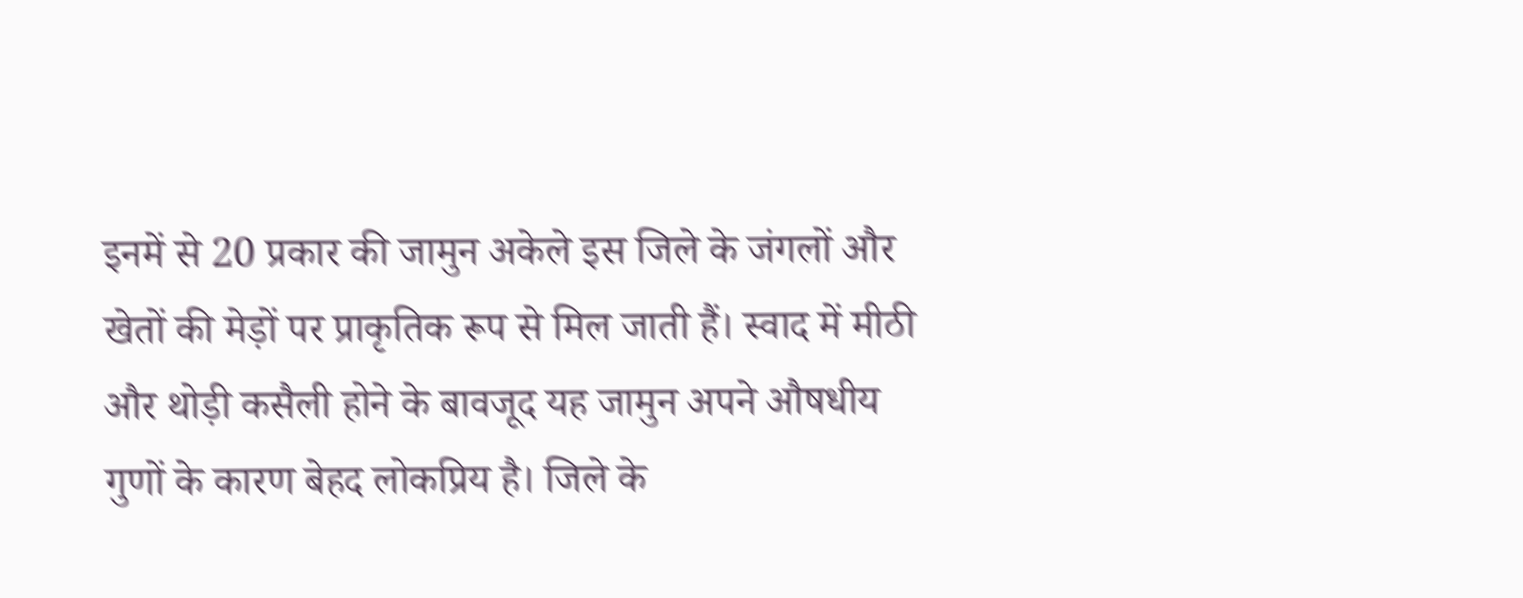इनमें से 20 प्रकार की जामुन अकेले इस जिले के जंगलों और खेतों की मेड़ों पर प्राकृतिक रूप से मिल जाती हैं। स्वाद में मीठी और थोड़ी कसैली होने के बावजूद यह जामुन अपने औषधीय गुणों के कारण बेहद लोकप्रिय है। जिले के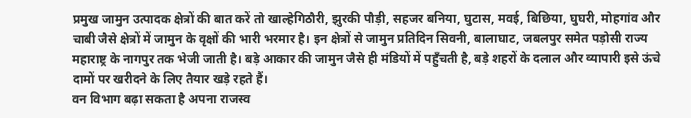प्रमुख जामुन उत्पादक क्षेत्रों की बात करें तो खाल्हेगिठौरी, झुरकी पौड़ी, सहजर बनिया, घुटास, मवई, बिछिया, घुघरी, मोहगांव और चाबी जैसे क्षेत्रों में जामुन के वृक्षों की भारी भरमार है। इन क्षेत्रों से जामुन प्रतिदिन सिवनी, बालाघाट, जबलपुर समेत पड़ोसी राज्य महाराष्ट्र के नागपुर तक भेजी जाती है। बड़े आकार की जामुन जैसे ही मंडियों में पहुँचती है, बड़े शहरों के दलाल और व्यापारी इसे ऊंचे दामों पर खरीदने के लिए तैयार खड़े रहते हैं।
वन विभाग बढ़ा सकता है अपना राजस्व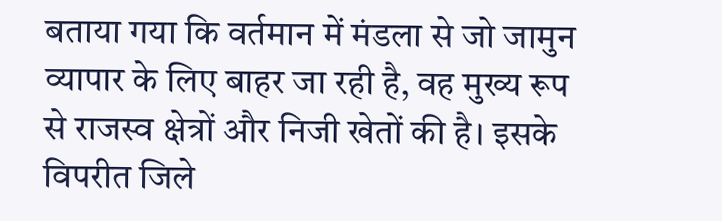बताया गया कि वर्तमान में मंडला से जो जामुन व्यापार के लिए बाहर जा रही है, वह मुख्य रूप से राजस्व क्षेत्रों और निजी खेतों की है। इसके विपरीत जिले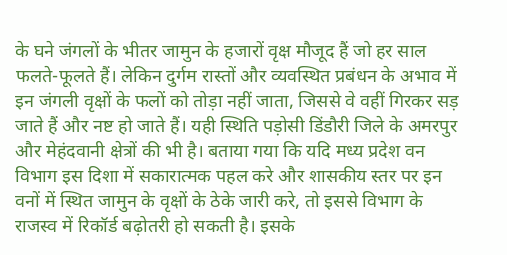के घने जंगलों के भीतर जामुन के हजारों वृक्ष मौजूद हैं जो हर साल फलते-फूलते हैं। लेकिन दुर्गम रास्तों और व्यवस्थित प्रबंधन के अभाव में इन जंगली वृक्षों के फलों को तोड़ा नहीं जाता, जिससे वे वहीं गिरकर सड़ जाते हैं और नष्ट हो जाते हैं। यही स्थिति पड़ोसी डिंडौरी जिले के अमरपुर और मेहंदवानी क्षेत्रों की भी है। बताया गया कि यदि मध्य प्रदेश वन विभाग इस दिशा में सकारात्मक पहल करे और शासकीय स्तर पर इन वनों में स्थित जामुन के वृक्षों के ठेके जारी करे, तो इससे विभाग के राजस्व में रिकॉर्ड बढ़ोतरी हो सकती है। इसके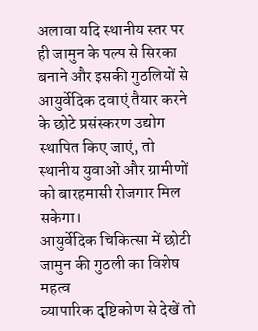अलावा यदि स्थानीय स्तर पर ही जामुन के पल्प से सिरका बनाने और इसकी गुठलियों से आयुर्वेदिक दवाएं तैयार करने के छोटे प्रसंस्करण उद्योग स्थापित किए जाएं, तो स्थानीय युवाओं और ग्रामीणों को बारहमासी रोजगार मिल सकेगा।
आयुर्वेदिक चिकित्सा में छोटी जामुन की गुठली का विशेष महत्व
व्यापारिक दृष्टिकोण से देखें तो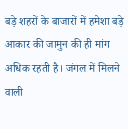बड़े शहरों के बाजारों में हमेशा बड़े आकार की जामुन की ही मांग अधिक रहती है। जंगल में मिलने वाली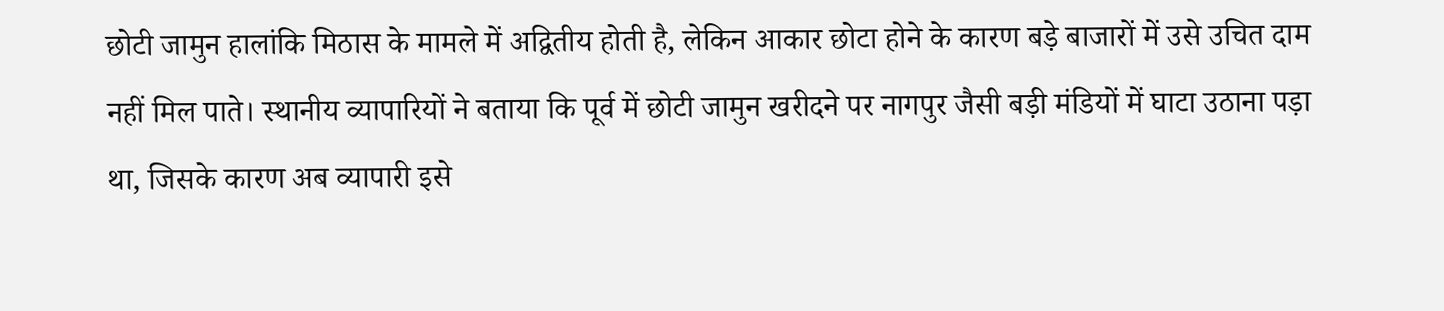छोटी जामुन हालांकि मिठास के मामले में अद्वितीय होती है, लेकिन आकार छोटा होने के कारण बड़े बाजारों में उसे उचित दाम नहीं मिल पाते। स्थानीय व्यापारियों ने बताया कि पूर्व में छोटी जामुन खरीदने पर नागपुर जैसी बड़ी मंडियों में घाटा उठाना पड़ा था, जिसके कारण अब व्यापारी इसे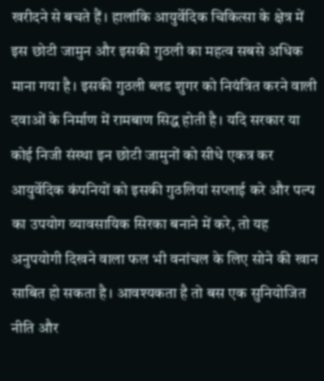खरीदने से बचते हैं। हालांकि आयुर्वेदिक चिकित्सा के क्षेत्र में इस छोटी जामुन और इसकी गुठली का महत्व सबसे अधिक माना गया है। इसकी गुठली ब्लड शुगर को नियंत्रित करने वाली दवाओं के निर्माण में रामबाण सिद्ध होती है। यदि सरकार या कोई निजी संस्था इन छोटी जामुनों को सीधे एकत्र कर आयुर्वेदिक कंपनियों को इसकी गुठलियां सप्लाई करे और पल्प का उपयोग व्यावसायिक सिरका बनाने में करे, तो यह अनुपयोगी दिखने वाला फल भी वनांचल के लिए सोने की खान साबित हो सकता है। आवश्यकता है तो बस एक सुनियोजित नीति और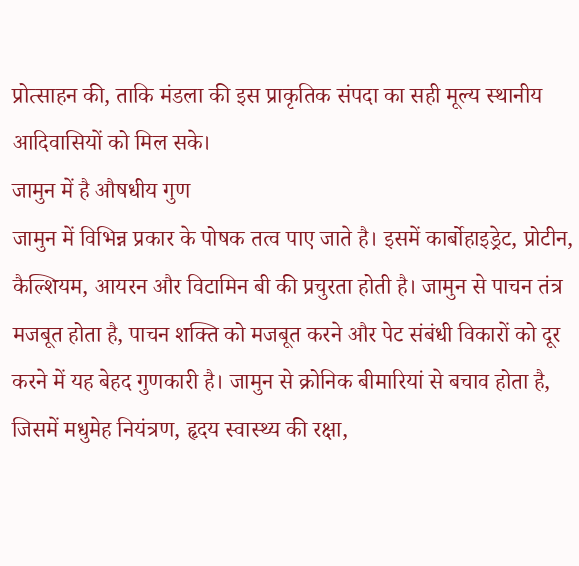प्रोत्साहन की, ताकि मंडला की इस प्राकृतिक संपदा का सही मूल्य स्थानीय आदिवासियों को मिल सके।
जामुन में है औषधीय गुण
जामुन में विभिन्न प्रकार के पोषक तत्व पाए जाते है। इसमें कार्बोहाइड्रेट, प्रोटीन, कैल्शियम, आयरन और विटामिन बी की प्रचुरता होती है। जामुन से पाचन तंत्र मजबूत होता है, पाचन शक्ति को मजबूत करने और पेट संबंधी विकारों को दूर करने में यह बेहद गुणकारी है। जामुन से क्रोनिक बीमारियां से बचाव होता है, जिसमें मधुमेह नियंत्रण, हृदय स्वास्थ्य की रक्षा,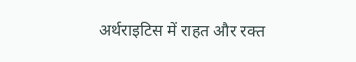अर्थराइटिस में राहत और रक्त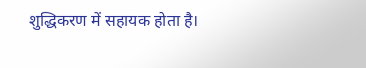शुद्धिकरण में सहायक होता है।